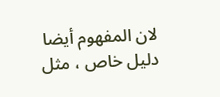لان المفهوم أيضا دليل خاص ، مثل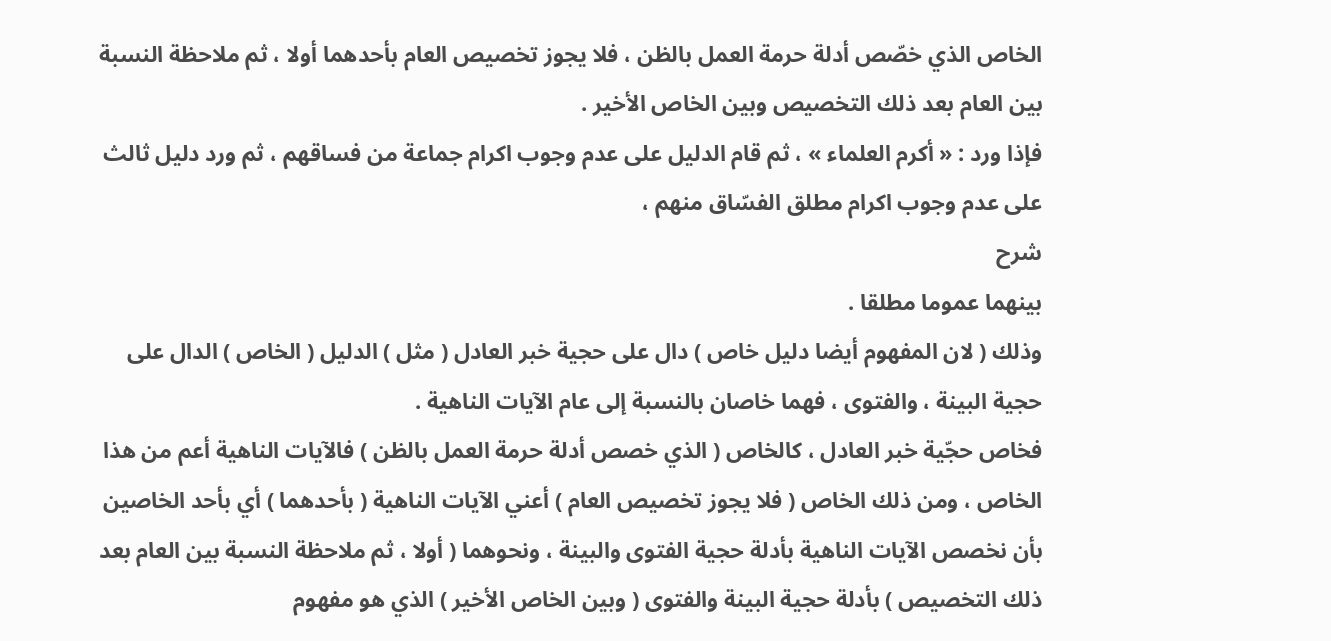الخاص الذي خصّص أدلة حرمة العمل بالظن ، فلا يجوز تخصيص العام بأحدهما أولا ، ثم ملاحظة النسبة بين العام بعد ذلك التخصيص وبين الخاص الأخير .
فإذا ورد : « أكرم العلماء » ، ثم قام الدليل على عدم وجوب اكرام جماعة من فساقهم ، ثم ورد دليل ثالث على عدم وجوب اكرام مطلق الفسّاق منهم ،
شرح
بينهما عموما مطلقا .
وذلك ( لان المفهوم أيضا دليل خاص ) دال على حجية خبر العادل ( مثل ) الدليل ( الخاص ) الدال على حجية البينة ، والفتوى ، فهما خاصان بالنسبة إلى عام الآيات الناهية .
فخاص حجّية خبر العادل ، كالخاص ( الذي خصص أدلة حرمة العمل بالظن ) فالآيات الناهية أعم من هذا الخاص ، ومن ذلك الخاص ( فلا يجوز تخصيص العام ) أعني الآيات الناهية ( بأحدهما ) أي بأحد الخاصين بأن نخصص الآيات الناهية بأدلة حجية الفتوى والبينة ، ونحوهما ( أولا ، ثم ملاحظة النسبة بين العام بعد ذلك التخصيص ) بأدلة حجية البينة والفتوى ( وبين الخاص الأخير ) الذي هو مفهوم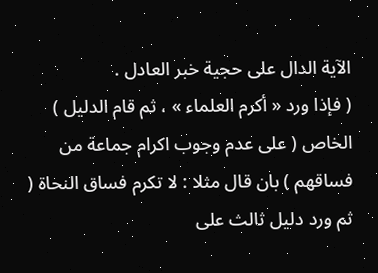الآية الدال على حجية خبر العادل .
( فإذا ورد « أكرم العلماء » ، ثم قام الدليل ) الخاص ( على عدم وجوب اكرام جماعة من فساقهم ) بان قال مثلا : لا تكرم فساق النحاة ( ثم ورد دليل ثالث على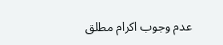عدم وجوب اكرام مطلق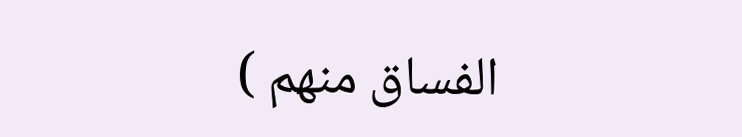الفساق منهم )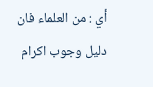أي : من العلماء فان دليل وجوب اكرام